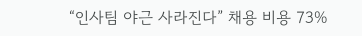“인사팀 야근 사라진다” 채용 비용 73%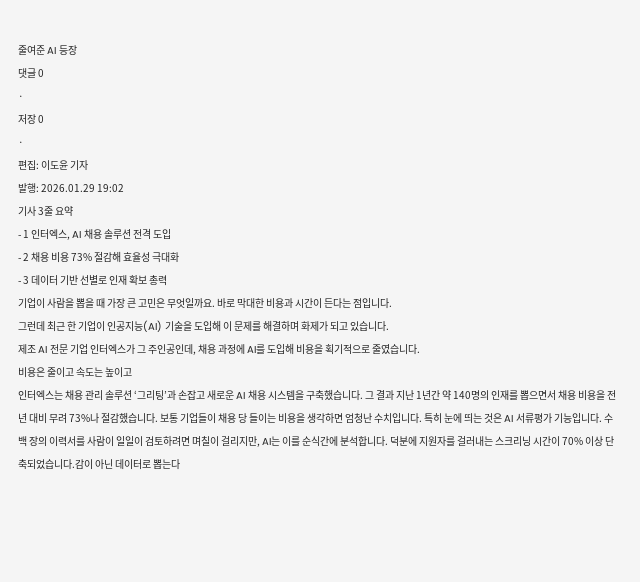줄여준 AI 등장
댓글 0
·
저장 0
·
편집: 이도윤 기자
발행: 2026.01.29 19:02
기사 3줄 요약
- 1 인터엑스, AI 채용 솔루션 전격 도입
- 2 채용 비용 73% 절감해 효율성 극대화
- 3 데이터 기반 선별로 인재 확보 총력
기업이 사람을 뽑을 때 가장 큰 고민은 무엇일까요. 바로 막대한 비용과 시간이 든다는 점입니다.
그런데 최근 한 기업이 인공지능(AI) 기술을 도입해 이 문제를 해결하며 화제가 되고 있습니다.
제조 AI 전문 기업 인터엑스가 그 주인공인데, 채용 과정에 AI를 도입해 비용을 획기적으로 줄였습니다.
비용은 줄이고 속도는 높이고
인터엑스는 채용 관리 솔루션 ‘그리팅’과 손잡고 새로운 AI 채용 시스템을 구축했습니다. 그 결과 지난 1년간 약 140명의 인재를 뽑으면서 채용 비용을 전년 대비 무려 73%나 절감했습니다. 보통 기업들이 채용 당 들이는 비용을 생각하면 엄청난 수치입니다. 특히 눈에 띄는 것은 AI 서류평가 기능입니다. 수백 장의 이력서를 사람이 일일이 검토하려면 며칠이 걸리지만, AI는 이를 순식간에 분석합니다. 덕분에 지원자를 걸러내는 스크리닝 시간이 70% 이상 단축되었습니다.감이 아닌 데이터로 뽑는다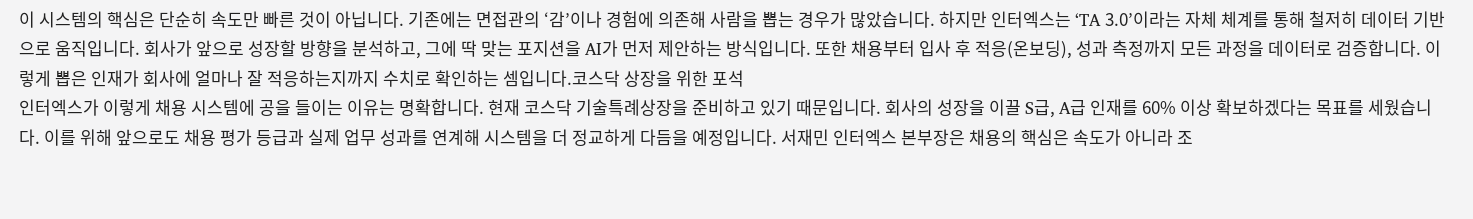이 시스템의 핵심은 단순히 속도만 빠른 것이 아닙니다. 기존에는 면접관의 ‘감’이나 경험에 의존해 사람을 뽑는 경우가 많았습니다. 하지만 인터엑스는 ‘TA 3.0’이라는 자체 체계를 통해 철저히 데이터 기반으로 움직입니다. 회사가 앞으로 성장할 방향을 분석하고, 그에 딱 맞는 포지션을 AI가 먼저 제안하는 방식입니다. 또한 채용부터 입사 후 적응(온보딩), 성과 측정까지 모든 과정을 데이터로 검증합니다. 이렇게 뽑은 인재가 회사에 얼마나 잘 적응하는지까지 수치로 확인하는 셈입니다.코스닥 상장을 위한 포석
인터엑스가 이렇게 채용 시스템에 공을 들이는 이유는 명확합니다. 현재 코스닥 기술특례상장을 준비하고 있기 때문입니다. 회사의 성장을 이끌 S급, A급 인재를 60% 이상 확보하겠다는 목표를 세웠습니다. 이를 위해 앞으로도 채용 평가 등급과 실제 업무 성과를 연계해 시스템을 더 정교하게 다듬을 예정입니다. 서재민 인터엑스 본부장은 채용의 핵심은 속도가 아니라 조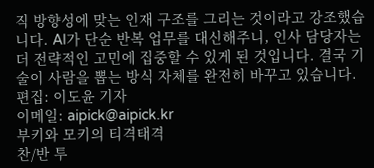직 방향성에 맞는 인재 구조를 그리는 것이라고 강조했습니다. AI가 단순 반복 업무를 대신해주니, 인사 담당자는 더 전략적인 고민에 집중할 수 있게 된 것입니다. 결국 기술이 사람을 뽑는 방식 자체를 완전히 바꾸고 있습니다.
편집: 이도윤 기자
이메일: aipick@aipick.kr
부키와 모키의 티격태격
찬/반 투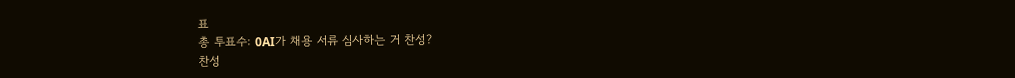표
총 투표수: 0AI가 채용 서류 심사하는 거 찬성?
찬성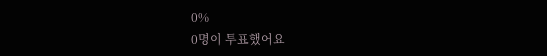0%
0명이 투표했어요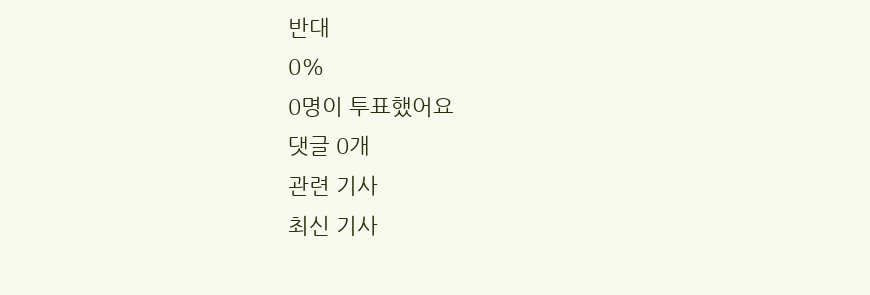반대
0%
0명이 투표했어요
댓글 0개
관련 기사
최신 기사